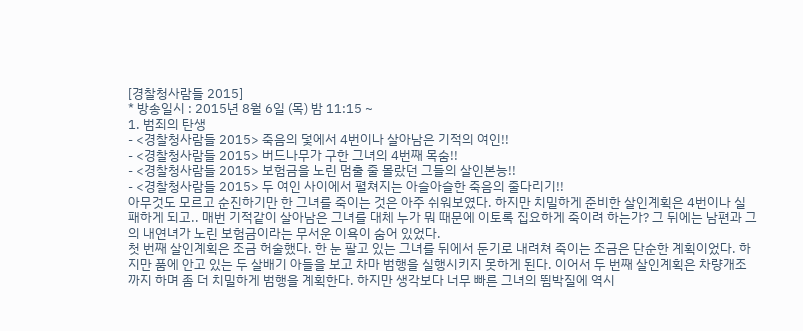[경찰청사람들 2015]
* 방송일시 : 2015년 8월 6일 (목) 밤 11:15 ~
1. 범죄의 탄생
- <경찰청사람들 2015> 죽음의 덫에서 4번이나 살아남은 기적의 여인!!
- <경찰청사람들 2015> 버드나무가 구한 그녀의 4번째 목숨!!
- <경찰청사람들 2015> 보험금을 노린 멈출 줄 몰랐던 그들의 살인본능!!
- <경찰청사람들 2015> 두 여인 사이에서 펼쳐지는 아슬아슬한 죽음의 줄다리기!!
아무것도 모르고 순진하기만 한 그녀를 죽이는 것은 아주 쉬워보였다. 하지만 치밀하게 준비한 살인계획은 4번이나 실패하게 되고.. 매번 기적같이 살아남은 그녀를 대체 누가 뭐 때문에 이토록 집요하게 죽이려 하는가? 그 뒤에는 남편과 그의 내연녀가 노린 보험금이라는 무서운 이욕이 숨어 있었다.
첫 번째 살인계획은 조금 허술했다. 한 눈 팔고 있는 그녀를 뒤에서 둔기로 내려쳐 죽이는 조금은 단순한 계획이었다. 하지만 품에 안고 있는 두 살배기 아들을 보고 차마 범행을 실행시키지 못하게 된다. 이어서 두 번째 살인계획은 차량개조까지 하며 좀 더 치밀하게 범행을 계획한다. 하지만 생각보다 너무 빠른 그녀의 뜀박질에 역시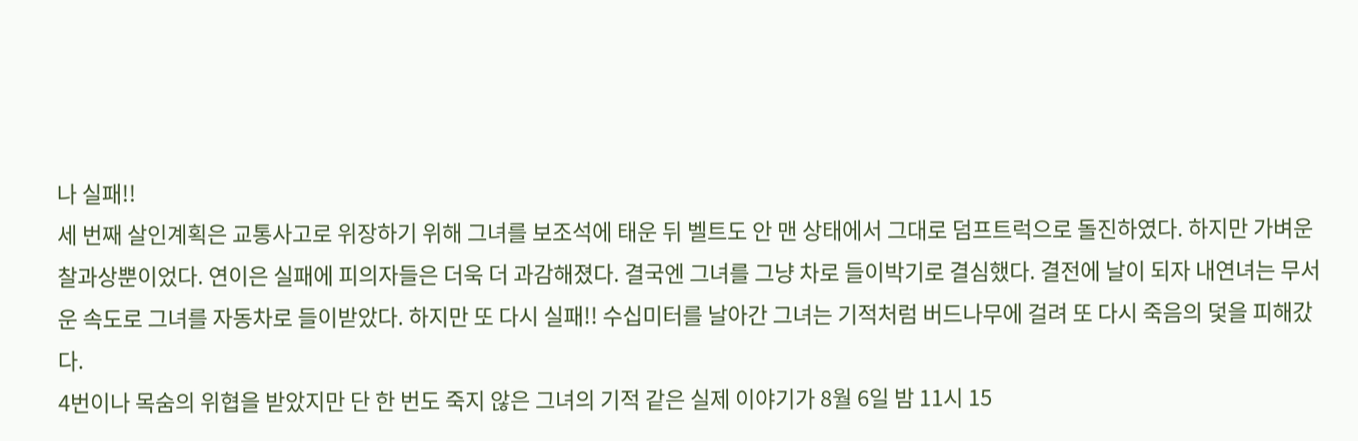나 실패!!
세 번째 살인계획은 교통사고로 위장하기 위해 그녀를 보조석에 태운 뒤 벨트도 안 맨 상태에서 그대로 덤프트럭으로 돌진하였다. 하지만 가벼운 찰과상뿐이었다. 연이은 실패에 피의자들은 더욱 더 과감해졌다. 결국엔 그녀를 그냥 차로 들이박기로 결심했다. 결전에 날이 되자 내연녀는 무서운 속도로 그녀를 자동차로 들이받았다. 하지만 또 다시 실패!! 수십미터를 날아간 그녀는 기적처럼 버드나무에 걸려 또 다시 죽음의 덫을 피해갔다.
4번이나 목숨의 위협을 받았지만 단 한 번도 죽지 않은 그녀의 기적 같은 실제 이야기가 8월 6일 밤 11시 15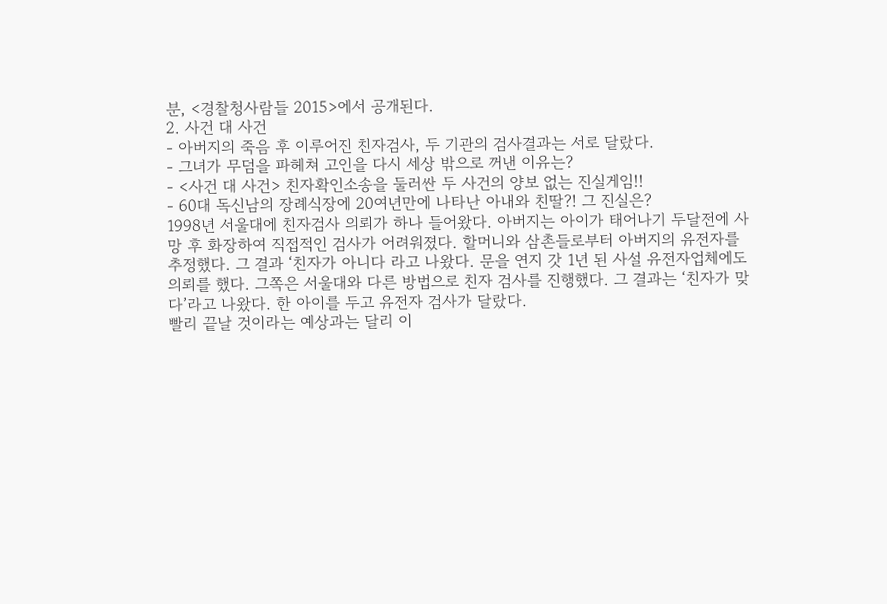분, <경찰청사람들 2015>에서 공개된다.
2. 사건 대 사건
- 아버지의 죽음 후 이루어진 친자검사, 두 기관의 검사결과는 서로 달랐다.
- 그녀가 무덤을 파헤쳐 고인을 다시 세상 밖으로 꺼낸 이유는?
- <사건 대 사건> 친자확인소송을 둘러싼 두 사건의 양보 없는 진실게임!!
- 60대 독신남의 장례식장에 20여년만에 나타난 아내와 친딸?! 그 진실은?
1998년 서울대에 친자검사 의뢰가 하나 들어왔다. 아버지는 아이가 태어나기 두달전에 사망 후 화장하여 직접적인 검사가 어려워졌다. 할머니와 삼촌들로부터 아버지의 유전자를 추정했다. 그 결과 ‘친자가 아니다 라고 나왔다. 문을 연지 갓 1년 된 사설 유전자업체에도 의뢰를 했다. 그쪽은 서울대와 다른 방법으로 친자 검사를 진행했다. 그 결과는 ‘친자가 맞다’라고 나왔다. 한 아이를 두고 유전자 검사가 달랐다.
빨리 끝날 것이라는 예상과는 달리 이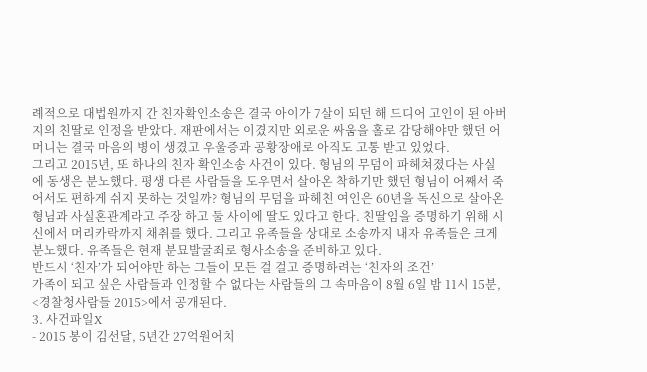례적으로 대법원까지 간 친자확인소송은 결국 아이가 7살이 되던 해 드디어 고인이 된 아버지의 친딸로 인정을 받았다. 재판에서는 이겼지만 외로운 싸움을 홀로 감당해야만 했던 어머니는 결국 마음의 병이 생겼고 우울증과 공황장애로 아직도 고통 받고 있었다.
그리고 2015년, 또 하나의 친자 확인소송 사건이 있다. 형님의 무덤이 파헤쳐졌다는 사실에 동생은 분노했다. 평생 다른 사람들을 도우면서 살아온 착하기만 했던 형님이 어째서 죽어서도 편하게 쉬지 못하는 것일까? 형님의 무덤을 파헤친 여인은 60년을 독신으로 살아온 형님과 사실혼관계라고 주장 하고 둘 사이에 딸도 있다고 한다. 친딸임을 증명하기 위해 시신에서 머리카락까지 채취를 했다. 그리고 유족들을 상대로 소송까지 내자 유족들은 크게 분노했다. 유족들은 현재 분묘발굴죄로 형사소송을 준비하고 있다.
반드시 ‘친자’가 되어야만 하는 그들이 모든 걸 걸고 증명하려는 ‘친자의 조건’
가족이 되고 싶은 사람들과 인정할 수 없다는 사람들의 그 속마음이 8월 6일 밤 11시 15분, <경찰청사람들 2015>에서 공개된다.
3. 사건파일X
- 2015 봉이 김선달, 5년간 27억원어치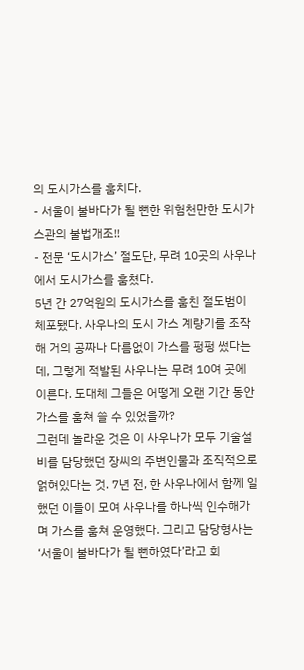의 도시가스를 훔치다.
- 서울이 불바다가 될 뻔한 위험천만한 도시가스관의 불법개조!!
- 전문 ‘도시가스’ 절도단, 무려 10곳의 사우나에서 도시가스를 훔쳤다.
5년 간 27억원의 도시가스를 훔친 절도범이 체포됐다. 사우나의 도시 가스 계량기를 조작해 거의 공짜나 다름없이 가스를 펑펑 썼다는데, 그렇게 적발된 사우나는 무려 10여 곳에 이른다. 도대체 그들은 어떻게 오랜 기간 동안 가스를 훔쳐 쓸 수 있었을까?
그런데 놀라운 것은 이 사우나가 모두 기술설비를 담당했던 장씨의 주변인물과 조직적으로 얽혀있다는 것. 7년 전, 한 사우나에서 함께 일했던 이들이 모여 사우나를 하나씩 인수해가며 가스를 훔쳐 운영했다. 그리고 담당형사는 ‘서울이 불바다가 될 뻔하였다’라고 회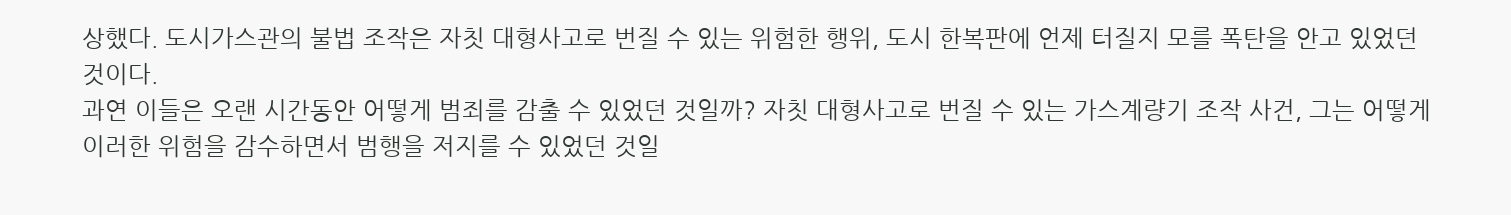상했다. 도시가스관의 불법 조작은 자칫 대형사고로 번질 수 있는 위험한 행위, 도시 한복판에 언제 터질지 모를 폭탄을 안고 있었던 것이다.
과연 이들은 오랜 시간동안 어떻게 범죄를 감출 수 있었던 것일까? 자칫 대형사고로 번질 수 있는 가스계량기 조작 사건, 그는 어떻게 이러한 위험을 감수하면서 범행을 저지를 수 있었던 것일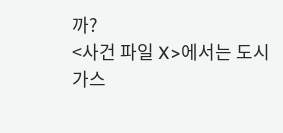까?
<사건 파일 X>에서는 도시가스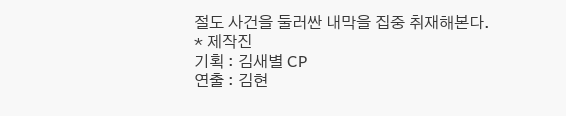절도 사건을 둘러싼 내막을 집중 취재해본다.
* 제작진
기획 : 김새별 CP
연출 : 김현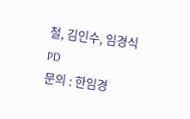철, 김인수, 임경식 PD
문의 : 한임경